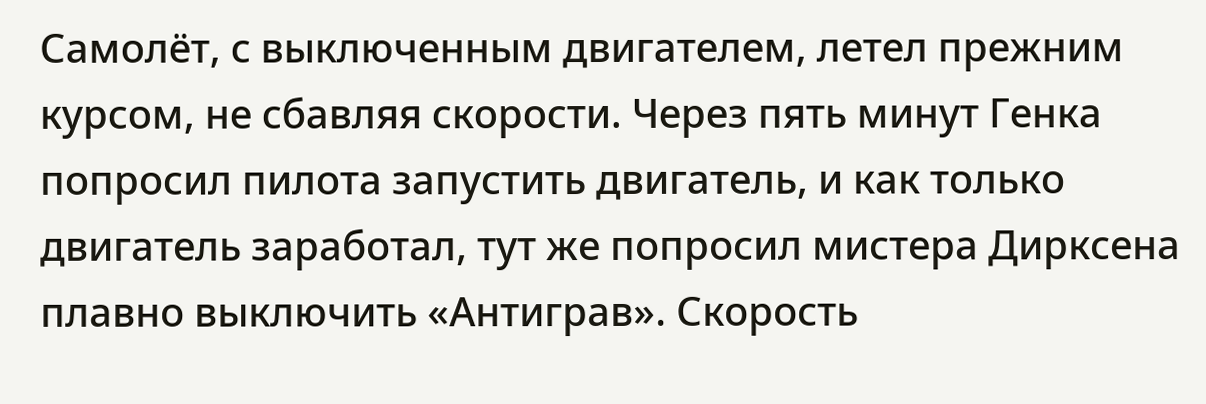Самолёт, с выключенным двигателем, летел прежним курсом, не сбавляя скорости. Через пять минут Генка попросил пилота запустить двигатель, и как только двигатель заработал, тут же попросил мистера Дирксена плавно выключить «Антиграв». Скорость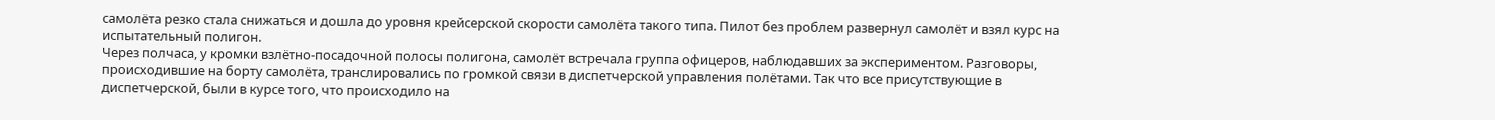самолёта резко стала снижаться и дошла до уровня крейсерской скорости самолёта такого типа. Пилот без проблем развернул самолёт и взял курс на испытательный полигон.
Через полчаса, у кромки взлётно-посадочной полосы полигона, самолёт встречала группа офицеров, наблюдавших за экспериментом. Разговоры, происходившие на борту самолёта, транслировались по громкой связи в диспетчерской управления полётами. Так что все присутствующие в диспетчерской, были в курсе того, что происходило на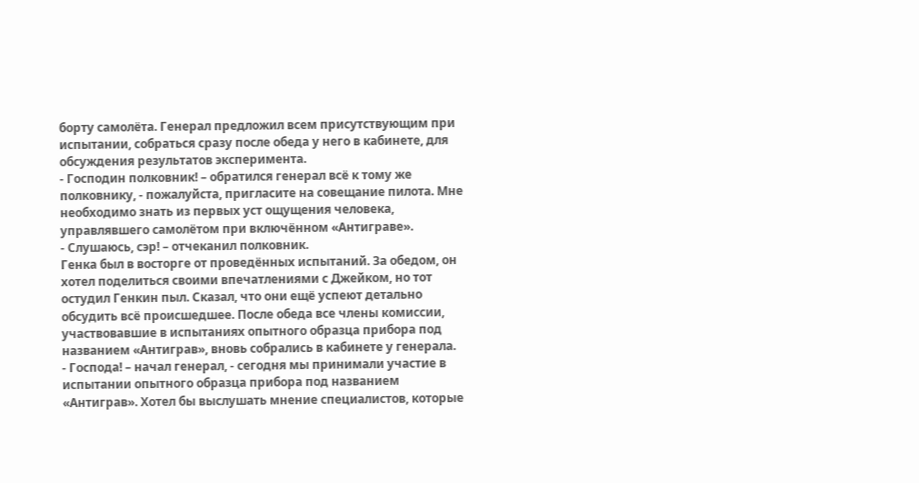борту самолёта. Генерал предложил всем присутствующим при испытании, собраться сразу после обеда у него в кабинете, для обсуждения результатов эксперимента.
- Господин полковник! – обратился генерал всё к тому же полковнику, - пожалуйста, пригласите на совещание пилота. Мне необходимо знать из первых уст ощущения человека, управлявшего самолётом при включённом «Антиграве».
- Слушаюсь, сэр! – отчеканил полковник.
Генка был в восторге от проведённых испытаний. За обедом, он хотел поделиться своими впечатлениями с Джейком, но тот остудил Генкин пыл. Сказал, что они ещё успеют детально обсудить всё происшедшее. После обеда все члены комиссии, участвовавшие в испытаниях опытного образца прибора под названием «Антиграв», вновь собрались в кабинете у генерала.
- Господа! – начал генерал, - сегодня мы принимали участие в испытании опытного образца прибора под названием «Антиграв». Хотел бы выслушать мнение специалистов, которые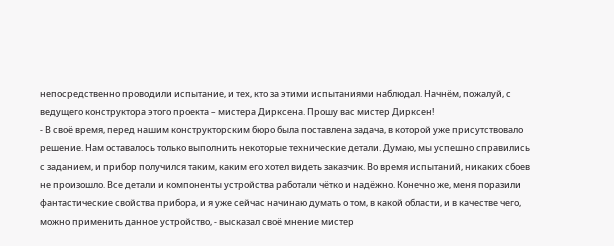непосредственно проводили испытание, и тех, кто за этими испытаниями наблюдал. Начнём, пожалуй, с ведущего конструктора этого проекта – мистера Дирксена. Прошу вас мистер Дирксен!
- В своё время, перед нашим конструкторским бюро была поставлена задача, в которой уже присутствовало решение. Нам оставалось только выполнить некоторые технические детали. Думаю, мы успешно справились с заданием, и прибор получился таким, каким его хотел видеть заказчик. Во время испытаний, никаких сбоев не произошло. Все детали и компоненты устройства работали чётко и надёжно. Конечно же, меня поразили фантастические свойства прибора, и я уже сейчас начинаю думать о том, в какой области, и в качестве чего, можно применить данное устройство, - высказал своё мнение мистер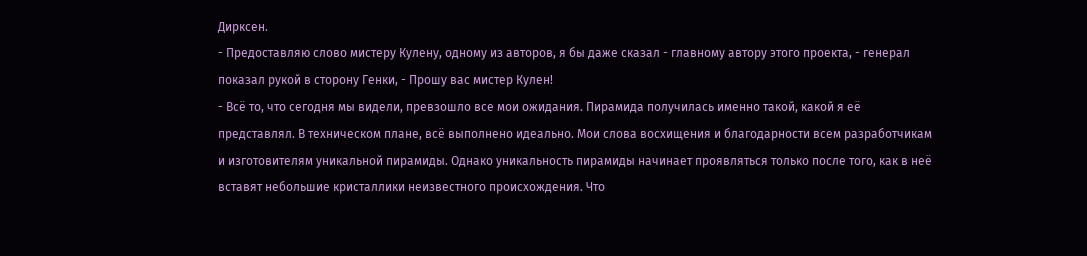Дирксен.
- Предоставляю слово мистеру Кулену, одному из авторов, я бы даже сказал - главному автору этого проекта, - генерал показал рукой в сторону Генки, - Прошу вас мистер Кулен!
- Всё то, что сегодня мы видели, превзошло все мои ожидания. Пирамида получилась именно такой, какой я её представлял. В техническом плане, всё выполнено идеально. Мои слова восхищения и благодарности всем разработчикам и изготовителям уникальной пирамиды. Однако уникальность пирамиды начинает проявляться только после того, как в неё вставят небольшие кристаллики неизвестного происхождения. Что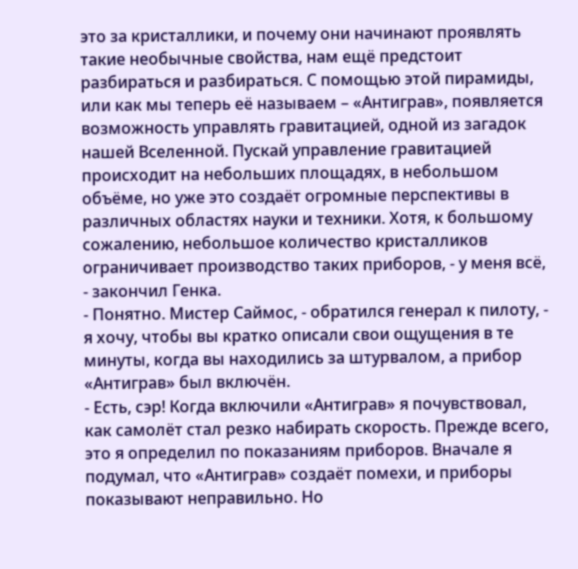это за кристаллики, и почему они начинают проявлять такие необычные свойства, нам ещё предстоит разбираться и разбираться. С помощью этой пирамиды, или как мы теперь её называем – «Антиграв», появляется возможность управлять гравитацией, одной из загадок нашей Вселенной. Пускай управление гравитацией происходит на небольших площадях, в небольшом объёме, но уже это создаёт огромные перспективы в различных областях науки и техники. Хотя, к большому сожалению, небольшое количество кристалликов ограничивает производство таких приборов, - у меня всё, - закончил Генка.
- Понятно. Мистер Саймос, - обратился генерал к пилоту, - я хочу, чтобы вы кратко описали свои ощущения в те минуты, когда вы находились за штурвалом, а прибор «Антиграв» был включён.
- Есть, сэр! Когда включили «Антиграв» я почувствовал, как самолёт стал резко набирать скорость. Прежде всего, это я определил по показаниям приборов. Вначале я подумал, что «Антиграв» создаёт помехи, и приборы показывают неправильно. Но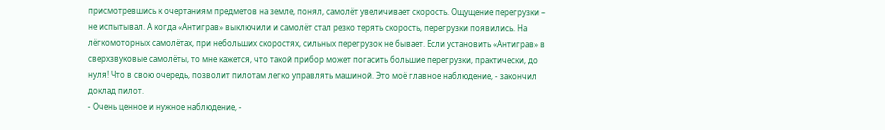присмотревшись к очертаниям предметов на земле, понял, самолёт увеличивает скорость. Ощущение перегрузки – не испытывал. А когда «Антиграв» выключили и самолёт стал резко терять скорость, перегрузки появились. На лёгкомоторных самолётах, при небольших скоростях, сильных перегрузок не бывает. Если установить «Антиграв» в сверхзвуковые самолёты, то мне кажется, что такой прибор может погасить большие перегрузки, практически, до нуля! Что в свою очередь, позволит пилотам легко управлять машиной. Это моё главное наблюдение, - закончил доклад пилот.
- Очень ценное и нужное наблюдение, -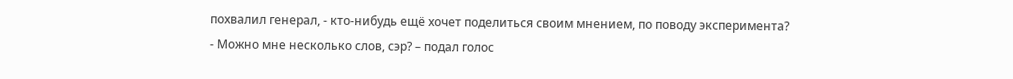похвалил генерал, - кто-нибудь ещё хочет поделиться своим мнением, по поводу эксперимента?
- Можно мне несколько слов, сэр? – подал голос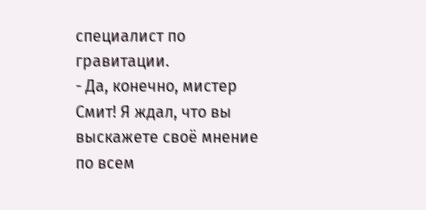специалист по гравитации.
- Да, конечно, мистер Смит! Я ждал, что вы выскажете своё мнение по всем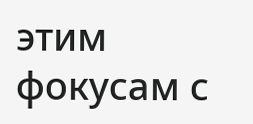этим фокусам с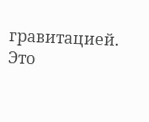гравитацией. Это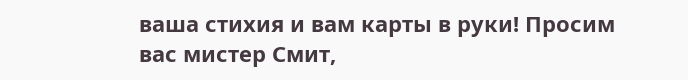ваша стихия и вам карты в руки! Просим вас мистер Смит,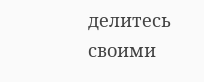делитесь своими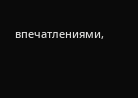впечатлениями,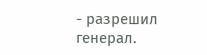- разрешил генерал.